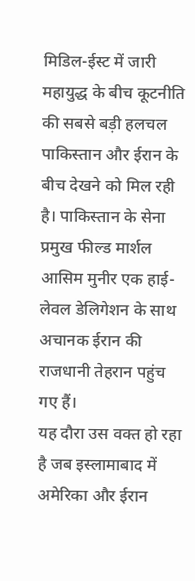मिडिल-ईस्ट में जारी महायुद्ध के बीच कूटनीति की सबसे बड़ी हलचल पाकिस्तान और ईरान के बीच देखने को मिल रही है। पाकिस्तान के सेना प्रमुख फील्ड मार्शल आसिम मुनीर एक हाई-लेवल डेलिगेशन के साथ अचानक ईरान की राजधानी तेहरान पहुंच गए हैं।
यह दौरा उस वक्त हो रहा है जब इस्लामाबाद में अमेरिका और ईरान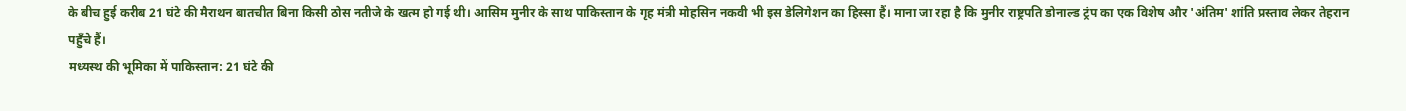के बीच हुई करीब 21 घंटे की मैराथन बातचीत बिना किसी ठोस नतीजे के खत्म हो गई थी। आसिम मुनीर के साथ पाकिस्तान के गृह मंत्री मोहसिन नकवी भी इस डेलिगेशन का हिस्सा हैं। माना जा रहा है कि मुनीर राष्ट्रपति डोनाल्ड ट्रंप का एक विशेष और 'अंतिम' शांति प्रस्ताव लेकर तेहरान पहुँचे हैं।
मध्यस्थ की भूमिका में पाकिस्तान: 21 घंटे की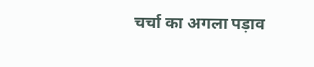चर्चा का अगला पड़ाव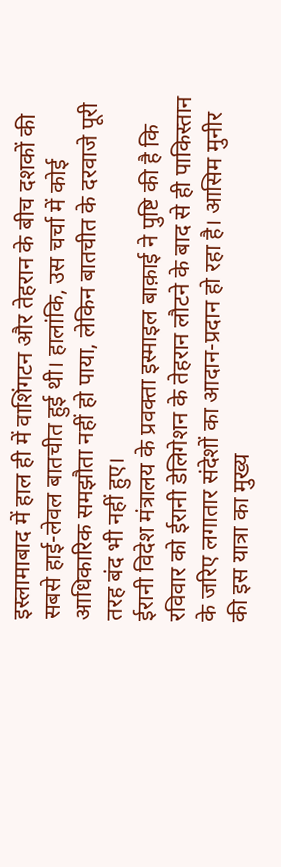इस्लामाबाद में हाल ही में वाशिंगटन और तेहरान के बीच दशकों की सबसे हाई-लेवल बातचीत हुई थी। हालांकि, उस चर्चा में कोई आधिकारिक समझौता नहीं हो पाया, लेकिन बातचीत के दरवाजे पूरी तरह बंद भी नहीं हुए।
ईरानी विदेश मंत्रालय के प्रवक्ता इस्माइल बाक़ाई ने पुष्टि की है कि रविवार को ईरानी डेलिगेशन के तेहरान लौटने के बाद से ही पाकिस्तान के जरिए लगातार संदेशों का आदान-प्रदान हो रहा है। आसिम मुनीर की इस यात्रा का मुख्य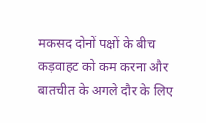मकसद दोनों पक्षों के बीच कड़वाहट को कम करना और बातचीत के अगले दौर के लिए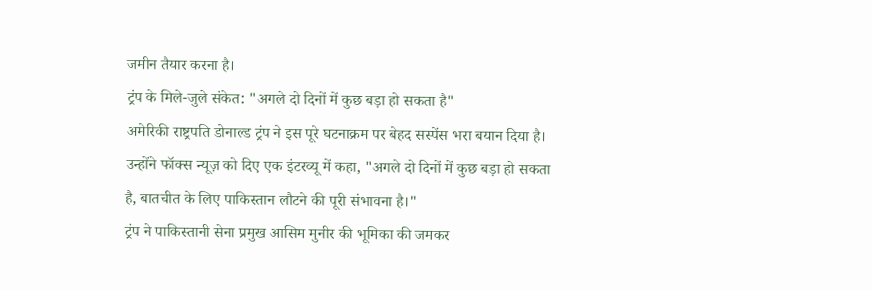जमीन तैयार करना है।
ट्रंप के मिले-जुले संकेत: "अगले दो दिनों में कुछ बड़ा हो सकता है"
अमेरिकी राष्ट्रपति डोनाल्ड ट्रंप ने इस पूरे घटनाक्रम पर बेहद सस्पेंस भरा बयान दिया है। उन्होंने फॉक्स न्यूज़ को दिए एक इंटरव्यू में कहा, "अगले दो दिनों में कुछ बड़ा हो सकता है, बातचीत के लिए पाकिस्तान लौटने की पूरी संभावना है।"
ट्रंप ने पाकिस्तानी सेना प्रमुख आसिम मुनीर की भूमिका की जमकर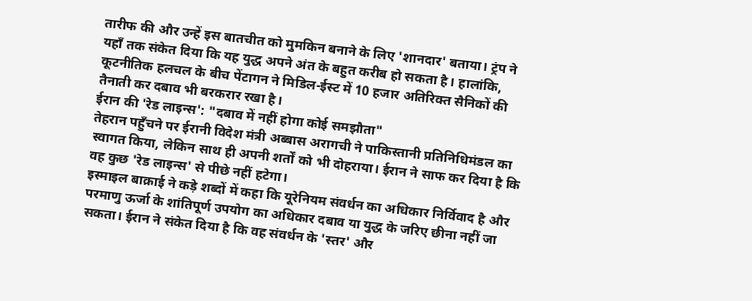तारीफ की और उन्हें इस बातचीत को मुमकिन बनाने के लिए 'शानदार' बताया। ट्रंप ने यहाँ तक संकेत दिया कि यह युद्ध अपने अंत के बहुत करीब हो सकता है। हालांकि, कूटनीतिक हलचल के बीच पेंटागन ने मिडिल-ईस्ट में 10 हजार अतिरिक्त सैनिकों की तैनाती कर दबाव भी बरकरार रखा है।
ईरान की 'रेड लाइन्स': "दबाव में नहीं होगा कोई समझौता"
तेहरान पहुँचने पर ईरानी विदेश मंत्री अब्बास अरागची ने पाकिस्तानी प्रतिनिधिमंडल का स्वागत किया, लेकिन साथ ही अपनी शर्तों को भी दोहराया। ईरान ने साफ कर दिया है कि वह कुछ 'रेड लाइन्स' से पीछे नहीं हटेगा।
इस्माइल बाक़ाई ने कड़े शब्दों में कहा कि यूरेनियम संवर्धन का अधिकार निर्विवाद है और परमाणु ऊर्जा के शांतिपूर्ण उपयोग का अधिकार दबाव या युद्ध के जरिए छीना नहीं जा सकता। ईरान ने संकेत दिया है कि वह संवर्धन के 'स्तर' और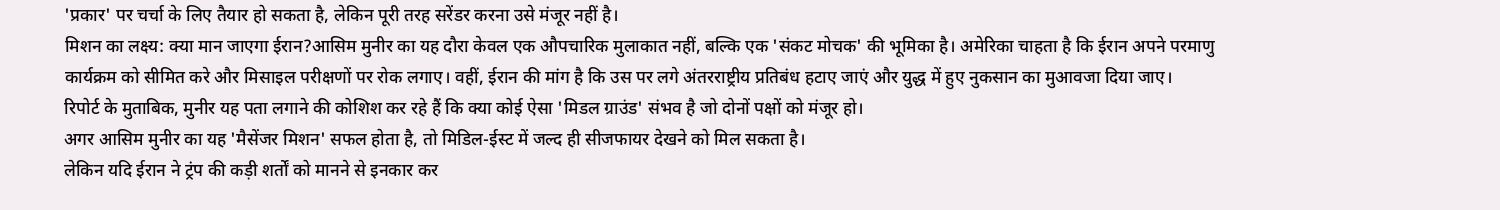'प्रकार' पर चर्चा के लिए तैयार हो सकता है, लेकिन पूरी तरह सरेंडर करना उसे मंजूर नहीं है।
मिशन का लक्ष्य: क्या मान जाएगा ईरान?आसिम मुनीर का यह दौरा केवल एक औपचारिक मुलाकात नहीं, बल्कि एक 'संकट मोचक' की भूमिका है। अमेरिका चाहता है कि ईरान अपने परमाणु कार्यक्रम को सीमित करे और मिसाइल परीक्षणों पर रोक लगाए। वहीं, ईरान की मांग है कि उस पर लगे अंतरराष्ट्रीय प्रतिबंध हटाए जाएं और युद्ध में हुए नुकसान का मुआवजा दिया जाए।
रिपोर्ट के मुताबिक, मुनीर यह पता लगाने की कोशिश कर रहे हैं कि क्या कोई ऐसा 'मिडल ग्राउंड' संभव है जो दोनों पक्षों को मंजूर हो।
अगर आसिम मुनीर का यह 'मैसेंजर मिशन' सफल होता है, तो मिडिल-ईस्ट में जल्द ही सीजफायर देखने को मिल सकता है।
लेकिन यदि ईरान ने ट्रंप की कड़ी शर्तों को मानने से इनकार कर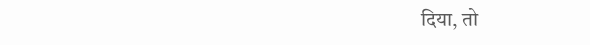दिया, तो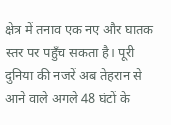क्षेत्र में तनाव एक नए और घातक स्तर पर पहुँच सकता है। पूरी दुनिया की नजरें अब तेहरान से आने वाले अगले 48 घंटों के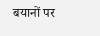बयानों पर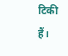टिकी हैं।